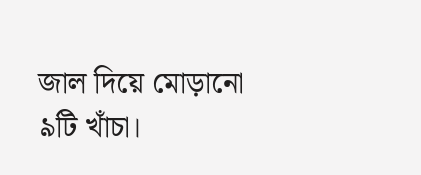জাল দিয়ে মোড়ানো ৯টি খাঁচা।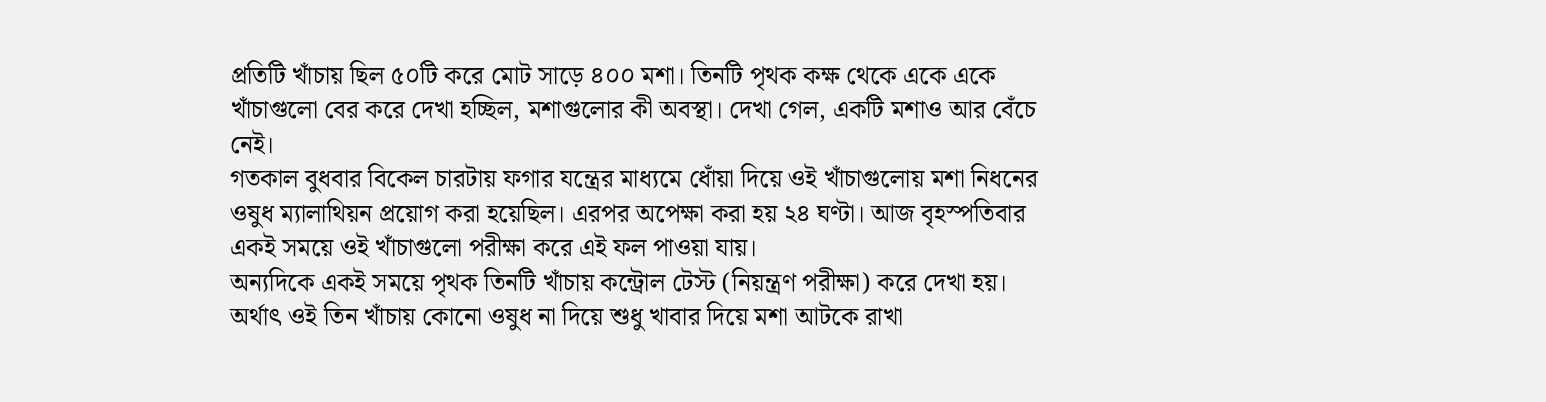প্রতিটি খাঁচায় ছিল ৫০টি করে মোট সাড়ে ৪০০ মশা। তিনটি পৃথক কক্ষ থেকে একে একে খাঁচাগুলো বের করে দেখা হচ্ছিল, মশাগুলোর কী অবস্থা। দেখা গেল, একটি মশাও আর বেঁচে নেই।
গতকাল বুধবার বিকেল চারটায় ফগার যন্ত্রের মাধ্যমে ধোঁয়া দিয়ে ওই খাঁচাগুলোয় মশা নিধনের ওষুধ ম্যালাথিয়ন প্রয়োগ করা হয়েছিল। এরপর অপেক্ষা করা হয় ২৪ ঘণ্টা। আজ বৃহস্পতিবার একই সময়ে ওই খাঁচাগুলো পরীক্ষা করে এই ফল পাওয়া যায়।
অন্যদিকে একই সময়ে পৃথক তিনটি খাঁচায় কন্ট্রোল টেস্ট (নিয়ন্ত্রণ পরীক্ষা) করে দেখা হয়। অর্থাৎ ওই তিন খাঁচায় কোনো ওষুধ না দিয়ে শুধু খাবার দিয়ে মশা আটকে রাখা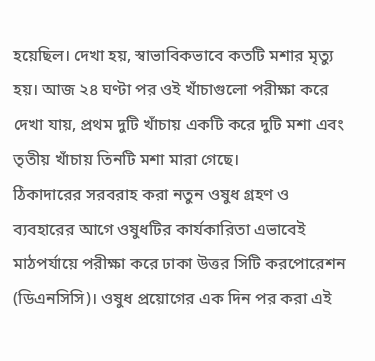হয়েছিল। দেখা হয়, স্বাভাবিকভাবে কতটি মশার মৃত্যু হয়। আজ ২৪ ঘণ্টা পর ওই খাঁচাগুলো পরীক্ষা করে দেখা যায়, প্রথম দুটি খাঁচায় একটি করে দুটি মশা এবং তৃতীয় খাঁচায় তিনটি মশা মারা গেছে।
ঠিকাদারের সরবরাহ করা নতুন ওষুধ গ্রহণ ও ব্যবহারের আগে ওষুধটির কার্যকারিতা এভাবেই মাঠপর্যায়ে পরীক্ষা করে ঢাকা উত্তর সিটি করপোরেশন (ডিএনসিসি)। ওষুধ প্রয়োগের এক দিন পর করা এই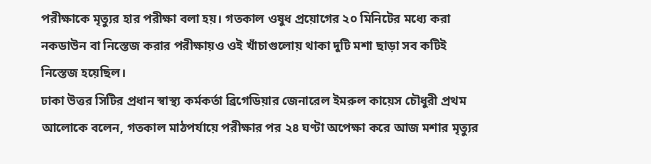পরীক্ষাকে মৃত্যুর হার পরীক্ষা বলা হয়। গতকাল ওষুধ প্রয়োগের ২০ মিনিটের মধ্যে করা নকডাউন বা নিস্তেজ করার পরীক্ষায়ও ওই খাঁচাগুলোয় থাকা দুটি মশা ছাড়া সব কটিই নিস্তেজ হয়েছিল।
ঢাকা উত্তর সিটির প্রধান স্বাস্থ্য কর্মকর্তা ব্রিগেডিয়ার জেনারেল ইমরুল কায়েস চৌধুরী প্রথম আলোকে বলেন, গতকাল মাঠপর্যায়ে পরীক্ষার পর ২৪ ঘণ্টা অপেক্ষা করে আজ মশার মৃত্যুর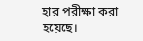হার পরীক্ষা করা হয়েছে।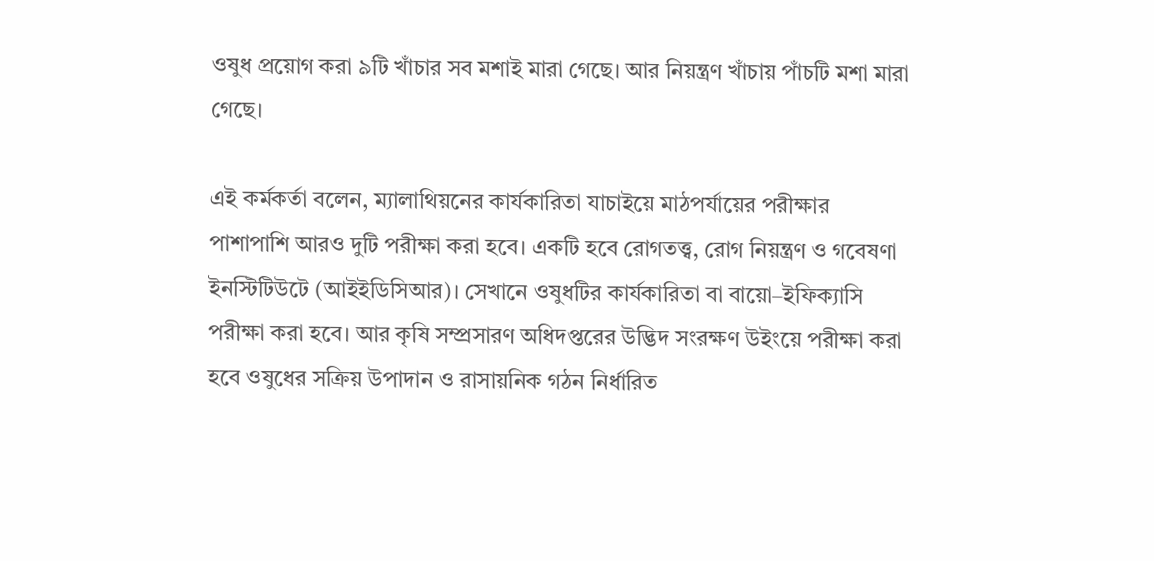ওষুধ প্রয়োগ করা ৯টি খাঁচার সব মশাই মারা গেছে। আর নিয়ন্ত্রণ খাঁচায় পাঁচটি মশা মারা গেছে।

এই কর্মকর্তা বলেন, ম্যালাথিয়নের কার্যকারিতা যাচাইয়ে মাঠপর্যায়ের পরীক্ষার পাশাপাশি আরও দুটি পরীক্ষা করা হবে। একটি হবে রোগতত্ত্ব, রোগ নিয়ন্ত্রণ ও গবেষণা ইনস্টিটিউটে (আইইডিসিআর)। সেখানে ওষুধটির কার্যকারিতা বা বায়ো–ইফিক্যাসি পরীক্ষা করা হবে। আর কৃষি সম্প্রসারণ অধিদপ্তরের উদ্ভিদ সংরক্ষণ উইংয়ে পরীক্ষা করা হবে ওষুধের সক্রিয় উপাদান ও রাসায়নিক গঠন নির্ধারিত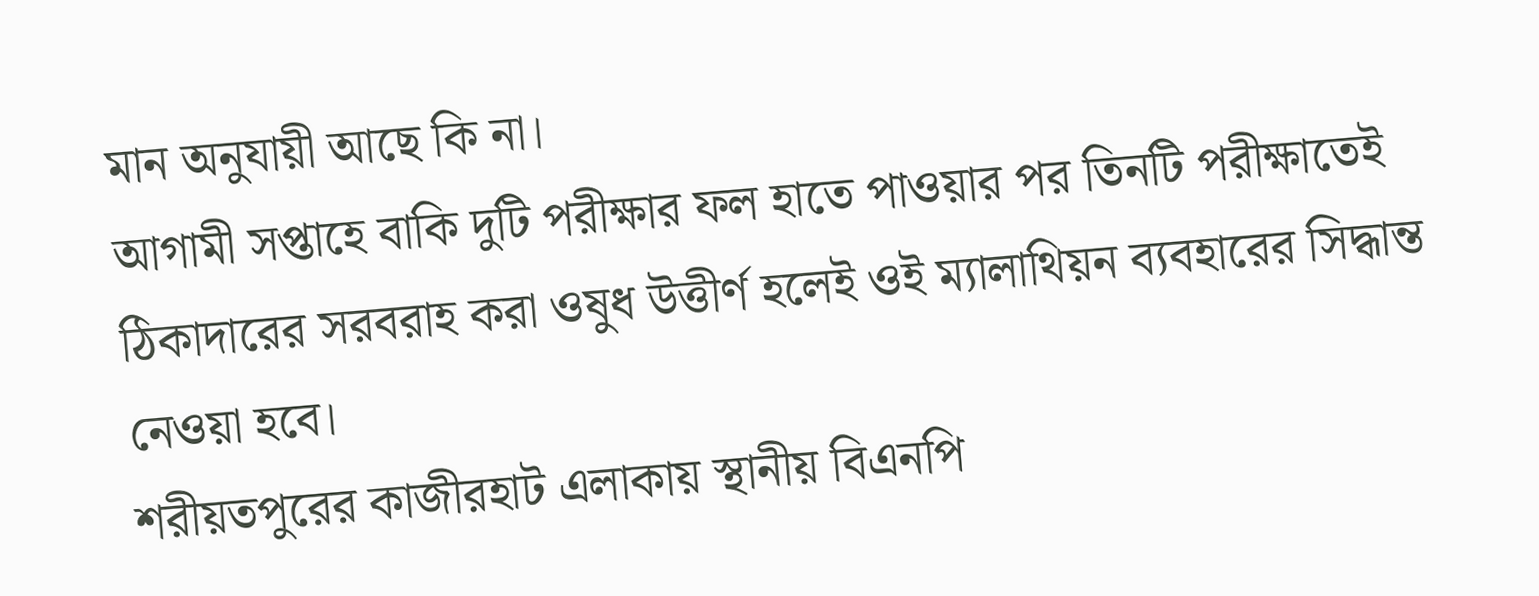মান অনুযায়ী আছে কি না।
আগামী সপ্তাহে বাকি দুটি পরীক্ষার ফল হাতে পাওয়ার পর তিনটি পরীক্ষাতেই ঠিকাদারের সরবরাহ করা ওষুধ উত্তীর্ণ হলেই ওই ম্যালাথিয়ন ব্যবহারের সিদ্ধান্ত নেওয়া হবে।
শরীয়তপুরের কাজীরহাট এলাকায় স্থানীয় বিএনপি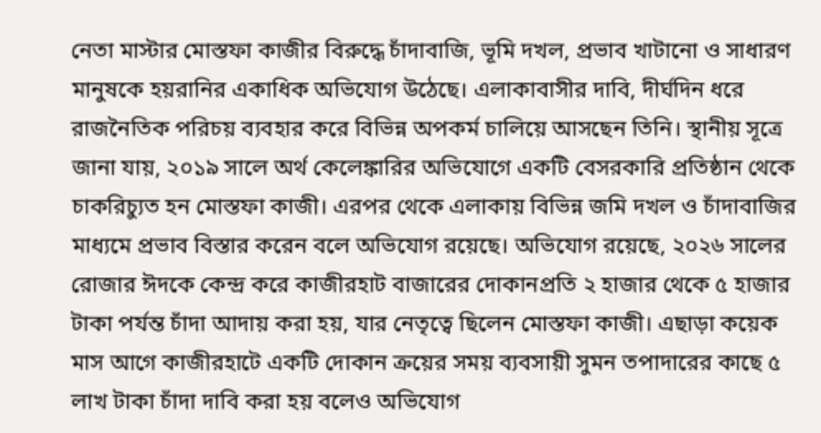নেতা মাস্টার মোস্তফা কাজীর বিরুদ্ধে চাঁদাবাজি, ভূমি দখল, প্রভাব খাটানো ও সাধারণ মানুষকে হয়রানির একাধিক অভিযোগ উঠেছে। এলাকাবাসীর দাবি, দীর্ঘদিন ধরে রাজনৈতিক পরিচয় ব্যবহার করে বিভিন্ন অপকর্ম চালিয়ে আসছেন তিনি। স্থানীয় সূত্রে জানা যায়, ২০১৯ সালে অর্থ কেলেঙ্কারির অভিযোগে একটি বেসরকারি প্রতিষ্ঠান থেকে চাকরিচ্যুত হন মোস্তফা কাজী। এরপর থেকে এলাকায় বিভিন্ন জমি দখল ও চাঁদাবাজির মাধ্যমে প্রভাব বিস্তার করেন বলে অভিযোগ রয়েছে। অভিযোগ রয়েছে, ২০২৬ সালের রোজার ঈদকে কেন্দ্র করে কাজীরহাট বাজারের দোকানপ্রতি ২ হাজার থেকে ৫ হাজার টাকা পর্যন্ত চাঁদা আদায় করা হয়, যার নেতৃত্বে ছিলেন মোস্তফা কাজী। এছাড়া কয়েক মাস আগে কাজীরহাটে একটি দোকান ক্রয়ের সময় ব্যবসায়ী সুমন তপাদারের কাছে ৫ লাখ টাকা চাঁদা দাবি করা হয় বলেও অভিযোগ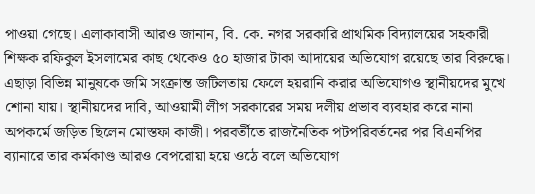পাওয়া গেছে। এলাকাবাসী আরও জানান, বি. কে. নগর সরকারি প্রাথমিক বিদ্যালয়ের সহকারী শিক্ষক রফিকুল ইসলামের কাছ থেকেও ৫০ হাজার টাকা আদায়ের অভিযোগ রয়েছে তার বিরুদ্ধে। এছাড়া বিভিন্ন মানুষকে জমি সংক্রান্ত জটিলতায় ফেলে হয়রানি করার অভিযোগও স্থানীয়দের মুখে শোনা যায়। স্থানীয়দের দাবি, আওয়ামী লীগ সরকারের সময় দলীয় প্রভাব ব্যবহার করে নানা অপকর্মে জড়িত ছিলেন মোস্তফা কাজী। পরবর্তীতে রাজনৈতিক পটপরিবর্তনের পর বিএনপির ব্যানারে তার কর্মকাণ্ড আরও বেপরোয়া হয়ে ওঠে বলে অভিযোগ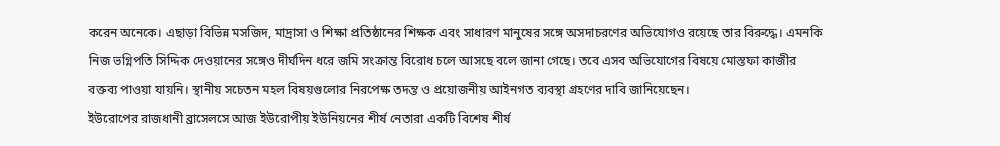করেন অনেকে। এছাড়া বিভিন্ন মসজিদ, মাদ্রাসা ও শিক্ষা প্রতিষ্ঠানের শিক্ষক এবং সাধারণ মানুষের সঙ্গে অসদাচরণের অভিযোগও রয়েছে তার বিরুদ্ধে। এমনকি নিজ ভগ্নিপতি সিদ্দিক দেওয়ানের সঙ্গেও দীর্ঘদিন ধরে জমি সংক্রান্ত বিরোধ চলে আসছে বলে জানা গেছে। তবে এসব অভিযোগের বিষয়ে মোস্তফা কাজীর বক্তব্য পাওয়া যায়নি। স্থানীয় সচেতন মহল বিষয়গুলোর নিরপেক্ষ তদন্ত ও প্রয়োজনীয় আইনগত ব্যবস্থা গ্রহণের দাবি জানিয়েছেন।
ইউরোপের রাজধানী ব্রাসেলসে আজ ইউরোপীয় ইউনিয়নের শীর্ষ নেতারা একটি বিশেষ শীর্ষ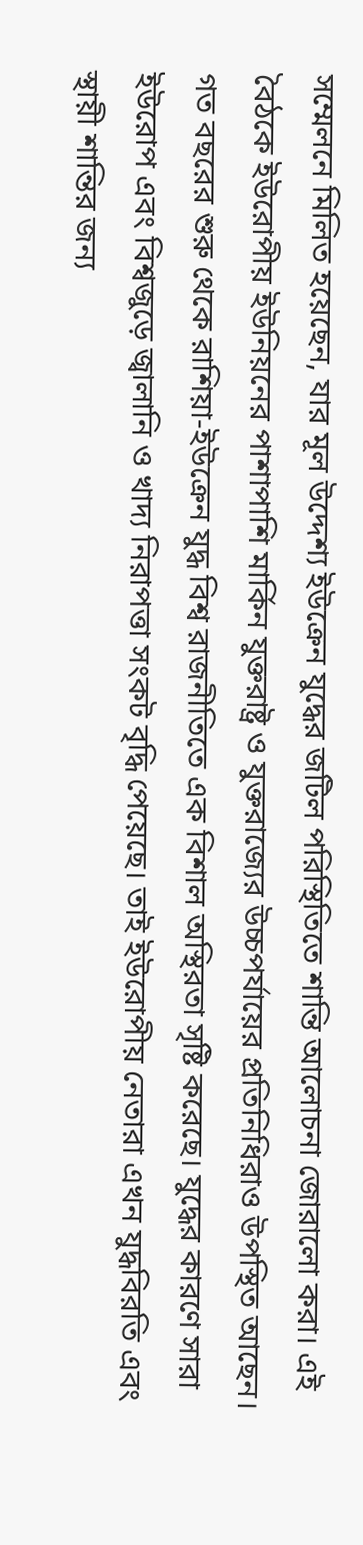সম্মেলনে মিলিত হয়েছেন, যার মূল উদ্দেশ্য ইউক্রেন যুদ্ধের জটিল পরিস্থিতিতে শান্তি আলোচনা জোরালো করা। এই বৈঠকে ইউরোপীয় ইউনিয়নের পাশাপাশি মার্কিন যুক্তরাষ্ট্র ও যুক্তরাজ্যের উচ্চপর্যায়ের প্রতিনিধিরাও উপস্থিত আছেন। গত বছরের শুরু থেকে রাশিয়া-ইউক্রেন যুদ্ধ বিশ্ব রাজনীতিতে এক বিশাল অস্থিরতা সৃষ্টি করেছে। যুদ্ধের কারণে সারা ইউরোপ এবং বিশ্বজুড়ে জ্বালানি ও খাদ্য নিরাপত্তা সংকট বৃদ্ধি পেয়েছে। তাই ইউরোপীয় নেতারা এখন যুদ্ধবিরতি এবং স্থায়ী শান্তির জন্য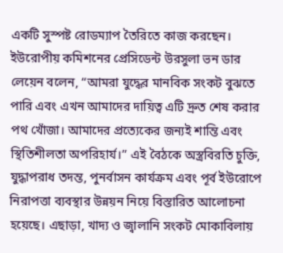একটি সুস্পষ্ট রোডম্যাপ তৈরিতে কাজ করছেন। ইউরোপীয় কমিশনের প্রেসিডেন্ট উরসুলা ভন ডার লেয়েন বলেন, “আমরা যুদ্ধের মানবিক সংকট বুঝতে পারি এবং এখন আমাদের দায়িত্ব এটি দ্রুত শেষ করার পথ খোঁজা। আমাদের প্রত্যেকের জন্যই শান্তি এবং স্থিতিশীলতা অপরিহার্য।” এই বৈঠকে অস্ত্রবিরতি চুক্তি, যুদ্ধাপরাধ তদন্ত, পুনর্বাসন কার্যক্রম এবং পূর্ব ইউরোপে নিরাপত্তা ব্যবস্থার উন্নয়ন নিয়ে বিস্তারিত আলোচনা হয়েছে। এছাড়া, খাদ্য ও জ্বালানি সংকট মোকাবিলায়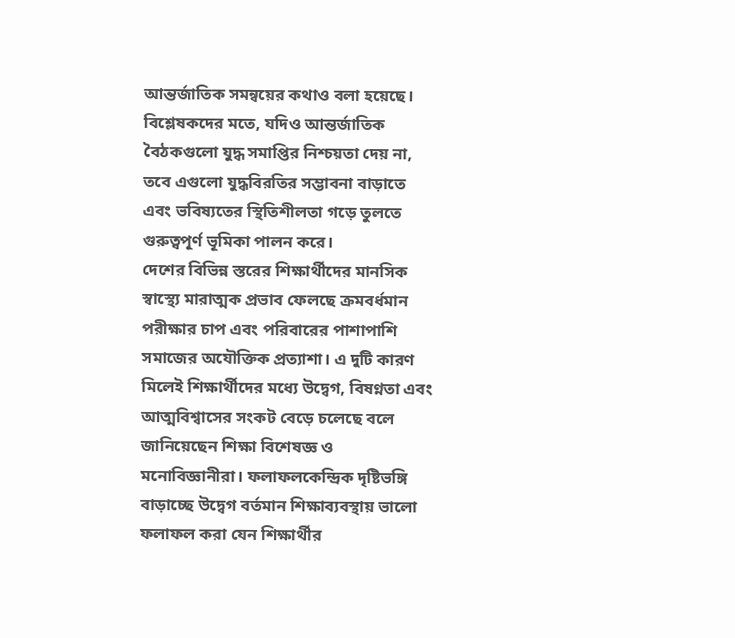আন্তর্জাতিক সমন্বয়ের কথাও বলা হয়েছে। বিশ্লেষকদের মতে, যদিও আন্তর্জাতিক বৈঠকগুলো যুদ্ধ সমাপ্তির নিশ্চয়তা দেয় না, তবে এগুলো যুদ্ধবিরতির সম্ভাবনা বাড়াতে এবং ভবিষ্যতের স্থিতিশীলতা গড়ে তুলতে গুরুত্বপূর্ণ ভূমিকা পালন করে।
দেশের বিভিন্ন স্তরের শিক্ষার্থীদের মানসিক স্বাস্থ্যে মারাত্মক প্রভাব ফেলছে ক্রমবর্ধমান পরীক্ষার চাপ এবং পরিবারের পাশাপাশি সমাজের অযৌক্তিক প্রত্যাশা। এ দুটি কারণ মিলেই শিক্ষার্থীদের মধ্যে উদ্বেগ, বিষণ্নতা এবং আত্মবিশ্বাসের সংকট বেড়ে চলেছে বলে জানিয়েছেন শিক্ষা বিশেষজ্ঞ ও মনোবিজ্ঞানীরা। ফলাফলকেন্দ্রিক দৃষ্টিভঙ্গি বাড়াচ্ছে উদ্বেগ বর্তমান শিক্ষাব্যবস্থায় ভালো ফলাফল করা যেন শিক্ষার্থীর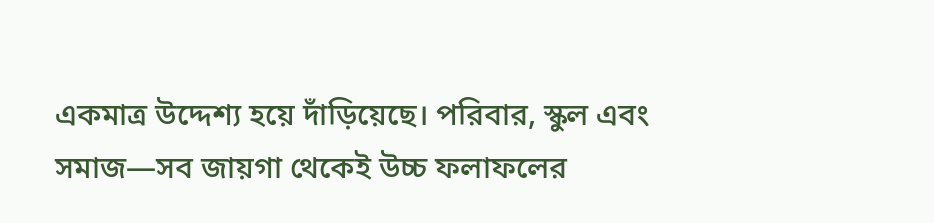একমাত্র উদ্দেশ্য হয়ে দাঁড়িয়েছে। পরিবার, স্কুল এবং সমাজ—সব জায়গা থেকেই উচ্চ ফলাফলের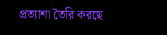প্রত্যাশা তৈরি করছে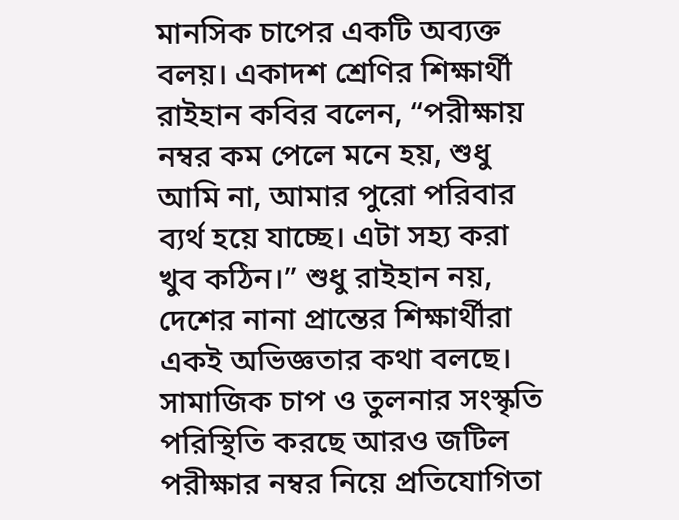মানসিক চাপের একটি অব্যক্ত বলয়। একাদশ শ্রেণির শিক্ষার্থী রাইহান কবির বলেন, “পরীক্ষায় নম্বর কম পেলে মনে হয়, শুধু আমি না, আমার পুরো পরিবার ব্যর্থ হয়ে যাচ্ছে। এটা সহ্য করা খুব কঠিন।” শুধু রাইহান নয়, দেশের নানা প্রান্তের শিক্ষার্থীরা একই অভিজ্ঞতার কথা বলছে। সামাজিক চাপ ও তুলনার সংস্কৃতি পরিস্থিতি করছে আরও জটিল পরীক্ষার নম্বর নিয়ে প্রতিযোগিতা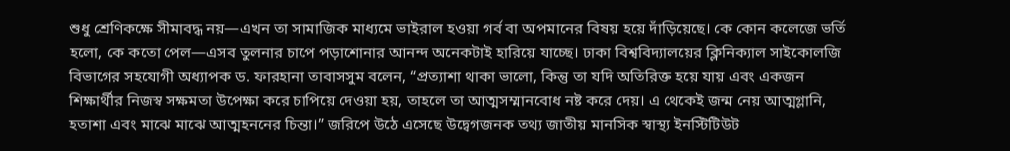শুধু শ্রেণিকক্ষে সীমাবদ্ধ নয়—এখন তা সামাজিক মাধ্যমে ভাইরাল হওয়া গর্ব বা অপমানের বিষয় হয়ে দাঁড়িয়েছে। কে কোন কলেজে ভর্তি হলো, কে কতো পেল—এসব তুলনার চাপে পড়াশোনার আনন্দ অনেকটাই হারিয়ে যাচ্ছে। ঢাকা বিশ্ববিদ্যালয়ের ক্লিনিক্যাল সাইকোলজি বিভাগের সহযোগী অধ্যাপক ড. ফারহানা তাবাসসুম বলেন, “প্রত্যাশা থাকা ভালো, কিন্তু তা যদি অতিরিক্ত হয়ে যায় এবং একজন শিক্ষার্থীর নিজস্ব সক্ষমতা উপেক্ষা করে চাপিয়ে দেওয়া হয়, তাহলে তা আত্মসম্মানবোধ নষ্ট করে দেয়। এ থেকেই জন্ম নেয় আত্মগ্লানি, হতাশা এবং মাঝে মাঝে আত্মহননের চিন্তা।” জরিপে উঠে এসেছে উদ্বেগজনক তথ্য জাতীয় মানসিক স্বাস্থ্য ইনস্টিটিউট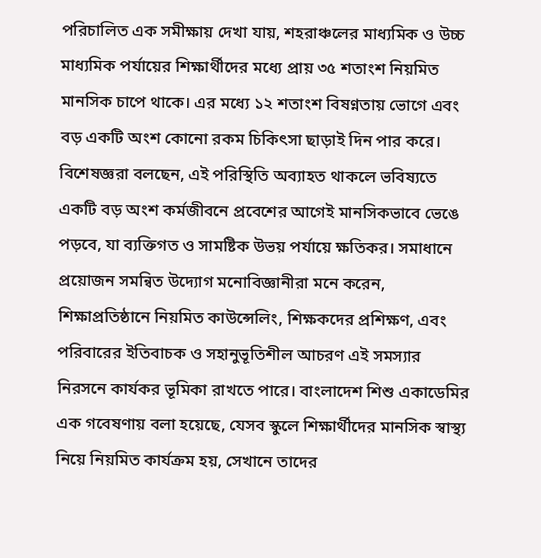পরিচালিত এক সমীক্ষায় দেখা যায়, শহরাঞ্চলের মাধ্যমিক ও উচ্চ মাধ্যমিক পর্যায়ের শিক্ষার্থীদের মধ্যে প্রায় ৩৫ শতাংশ নিয়মিত মানসিক চাপে থাকে। এর মধ্যে ১২ শতাংশ বিষণ্নতায় ভোগে এবং বড় একটি অংশ কোনো রকম চিকিৎসা ছাড়াই দিন পার করে। বিশেষজ্ঞরা বলছেন, এই পরিস্থিতি অব্যাহত থাকলে ভবিষ্যতে একটি বড় অংশ কর্মজীবনে প্রবেশের আগেই মানসিকভাবে ভেঙে পড়বে, যা ব্যক্তিগত ও সামষ্টিক উভয় পর্যায়ে ক্ষতিকর। সমাধানে প্রয়োজন সমন্বিত উদ্যোগ মনোবিজ্ঞানীরা মনে করেন, শিক্ষাপ্রতিষ্ঠানে নিয়মিত কাউন্সেলিং, শিক্ষকদের প্রশিক্ষণ, এবং পরিবারের ইতিবাচক ও সহানুভূতিশীল আচরণ এই সমস্যার নিরসনে কার্যকর ভূমিকা রাখতে পারে। বাংলাদেশ শিশু একাডেমির এক গবেষণায় বলা হয়েছে, যেসব স্কুলে শিক্ষার্থীদের মানসিক স্বাস্থ্য নিয়ে নিয়মিত কার্যক্রম হয়, সেখানে তাদের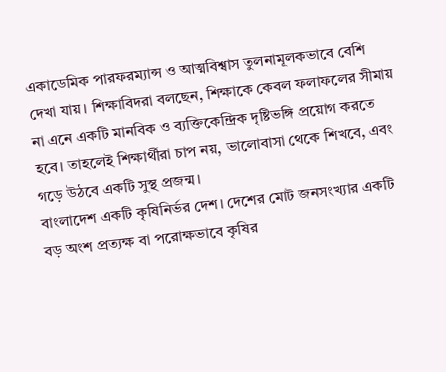একাডেমিক পারফরম্যান্স ও আত্মবিশ্বাস তুলনামূলকভাবে বেশি দেখা যায়। শিক্ষাবিদরা বলছেন, শিক্ষাকে কেবল ফলাফলের সীমায় না এনে একটি মানবিক ও ব্যক্তিকেন্দ্রিক দৃষ্টিভঙ্গি প্রয়োগ করতে হবে। তাহলেই শিক্ষার্থীরা চাপ নয়, ভালোবাসা থেকে শিখবে, এবং গড়ে উঠবে একটি সুস্থ প্রজন্ম।
বাংলাদেশ একটি কৃষিনির্ভর দেশ। দেশের মোট জনসংখ্যার একটি বড় অংশ প্রত্যক্ষ বা পরোক্ষভাবে কৃষির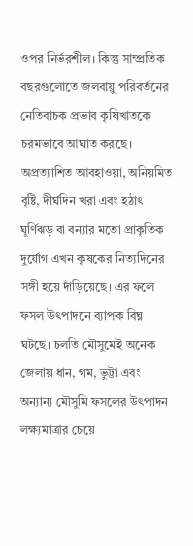ওপর নির্ভরশীল। কিন্তু সাম্প্রতিক বছরগুলোতে জলবায়ু পরিবর্তনের নেতিবাচক প্রভাব কৃষিখাতকে চরমভাবে আঘাত করছে। অপ্রত্যাশিত আবহাওয়া, অনিয়মিত বৃষ্টি, দীর্ঘদিন খরা এবং হঠাৎ ঘূর্ণিঝড় বা বন্যার মতো প্রাকৃতিক দুর্যোগ এখন কৃষকের নিত্যদিনের সঙ্গী হয়ে দাঁড়িয়েছে। এর ফলে ফসল উৎপাদনে ব্যাপক বিঘ্ন ঘটছে। চলতি মৌসুমেই অনেক জেলায় ধান, গম, ভুট্টা এবং অন্যান্য মৌসুমি ফসলের উৎপাদন লক্ষ্যমাত্রার চেয়ে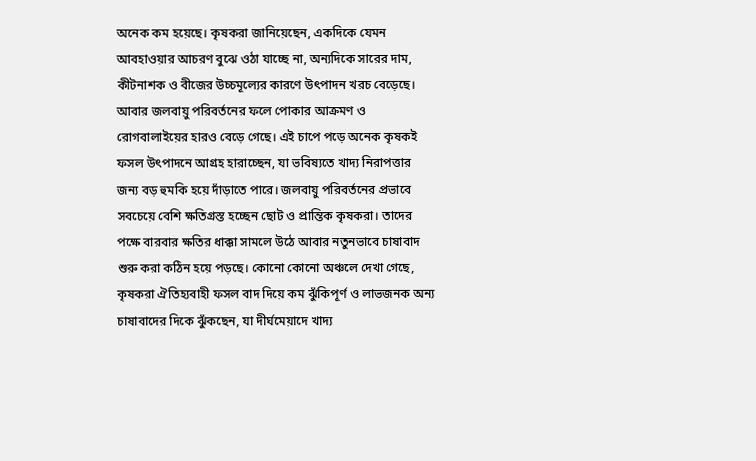অনেক কম হয়েছে। কৃষকরা জানিয়েছেন, একদিকে যেমন আবহাওয়ার আচরণ বুঝে ওঠা যাচ্ছে না, অন্যদিকে সারের দাম, কীটনাশক ও বীজের উচ্চমূল্যের কারণে উৎপাদন খরচ বেড়েছে। আবার জলবায়ু পরিবর্তনের ফলে পোকার আক্রমণ ও রোগবালাইয়ের হারও বেড়ে গেছে। এই চাপে পড়ে অনেক কৃষকই ফসল উৎপাদনে আগ্রহ হারাচ্ছেন, যা ভবিষ্যতে খাদ্য নিরাপত্তার জন্য বড় হুমকি হয়ে দাঁড়াতে পারে। জলবায়ু পরিবর্তনের প্রভাবে সবচেয়ে বেশি ক্ষতিগ্রস্ত হচ্ছেন ছোট ও প্রান্তিক কৃষকরা। তাদের পক্ষে বারবার ক্ষতির ধাক্কা সামলে উঠে আবার নতুনভাবে চাষাবাদ শুরু করা কঠিন হয়ে পড়ছে। কোনো কোনো অঞ্চলে দেখা গেছে, কৃষকরা ঐতিহ্যবাহী ফসল বাদ দিয়ে কম ঝুঁকিপূর্ণ ও লাভজনক অন্য চাষাবাদের দিকে ঝুঁকছেন, যা দীর্ঘমেয়াদে খাদ্য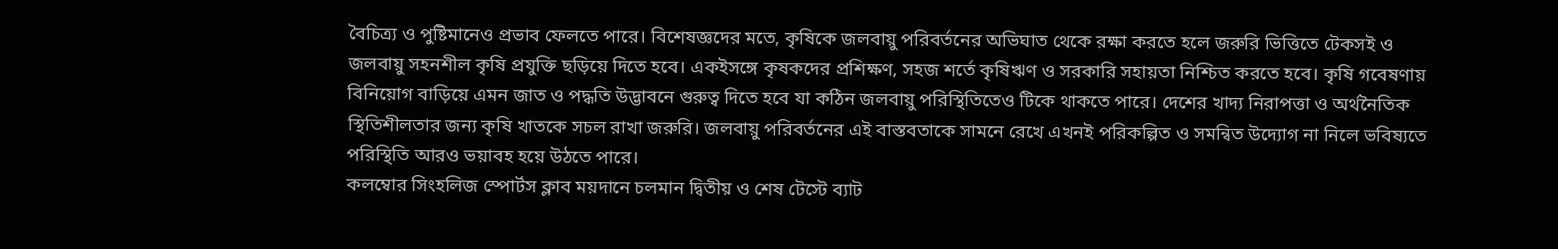বৈচিত্র্য ও পুষ্টিমানেও প্রভাব ফেলতে পারে। বিশেষজ্ঞদের মতে, কৃষিকে জলবায়ু পরিবর্তনের অভিঘাত থেকে রক্ষা করতে হলে জরুরি ভিত্তিতে টেকসই ও জলবায়ু সহনশীল কৃষি প্রযুক্তি ছড়িয়ে দিতে হবে। একইসঙ্গে কৃষকদের প্রশিক্ষণ, সহজ শর্তে কৃষিঋণ ও সরকারি সহায়তা নিশ্চিত করতে হবে। কৃষি গবেষণায় বিনিয়োগ বাড়িয়ে এমন জাত ও পদ্ধতি উদ্ভাবনে গুরুত্ব দিতে হবে যা কঠিন জলবায়ু পরিস্থিতিতেও টিকে থাকতে পারে। দেশের খাদ্য নিরাপত্তা ও অর্থনৈতিক স্থিতিশীলতার জন্য কৃষি খাতকে সচল রাখা জরুরি। জলবায়ু পরিবর্তনের এই বাস্তবতাকে সামনে রেখে এখনই পরিকল্পিত ও সমন্বিত উদ্যোগ না নিলে ভবিষ্যতে পরিস্থিতি আরও ভয়াবহ হয়ে উঠতে পারে।
কলম্বোর সিংহলিজ স্পোর্টস ক্লাব ময়দানে চলমান দ্বিতীয় ও শেষ টেস্টে ব্যাট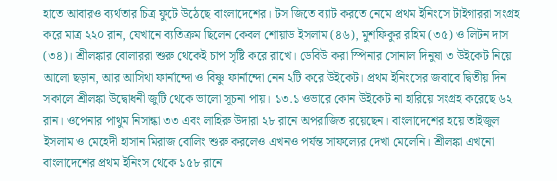হাতে আবারও ব্যর্থতার চিত্র ফুটে উঠেছে বাংলাদেশের। টস জিতে ব্যাট করতে নেমে প্রথম ইনিংসে টাইগাররা সংগ্রহ করে মাত্র ২২০ রান, যেখানে ব্যতিক্রম ছিলেন কেবল শোয়াড ইসলাম (৪৬), মুশফিকুর রহিম (৩৫) ও লিটন দাস (৩৪)। শ্রীলঙ্কার বোলাররা শুরু থেকেই চাপ সৃষ্টি করে রাখে। ডেবিউ করা স্পিনার সোনাল দিনুষা ৩ উইকেট নিয়ে আলো ছড়ান, আর আসিথা ফার্নান্দো ও বিষ্ণু ফার্নান্দো নেন ২টি করে উইকেট। প্রথম ইনিংসের জবাবে দ্বিতীয় দিন সকালে শ্রীলঙ্কা উদ্বোধনী জুটি থেকে ভালো সূচনা পায়। ১৩.১ ওভারে কোন উইকেট না হারিয়ে সংগ্রহ করেছে ৬২ রান। ওপেনার পাথুম নিসান্কা ৩৩ এবং লাহিরু উদারা ২৮ রানে অপরাজিত রয়েছেন। বাংলাদেশের হয়ে তাইজুল ইসলাম ও মেহেদী হাসান মিরাজ বোলিং শুরু করলেও এখনও পর্যন্ত সাফল্যের দেখা মেলেনি। শ্রীলঙ্কা এখনো বাংলাদেশের প্রথম ইনিংস থেকে ১৫৮ রানে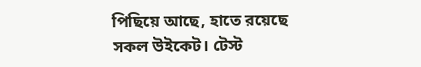পিছিয়ে আছে, হাতে রয়েছে সকল উইকেট। টেস্ট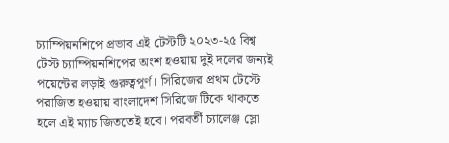চ্যাম্পিয়নশিপে প্রভাব এই টেস্টটি ২০২৩-২৫ বিশ্ব টেস্ট চ্যাম্পিয়নশিপের অংশ হওয়ায় দুই দলের জন্যই পয়েন্টের লড়াই গুরুত্বপূর্ণ। সিরিজের প্রথম টেস্টে পরাজিত হওয়ায় বাংলাদেশ সিরিজে টিকে থাকতে হলে এই ম্যাচ জিততেই হবে। পরবর্তী চ্যালেঞ্জ স্লো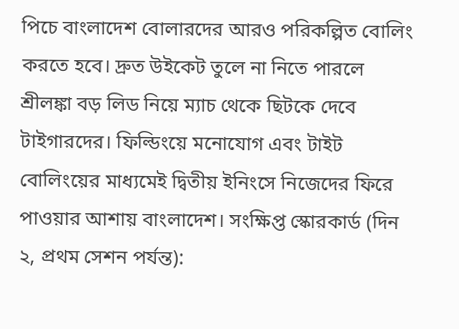পিচে বাংলাদেশ বোলারদের আরও পরিকল্পিত বোলিং করতে হবে। দ্রুত উইকেট তুলে না নিতে পারলে শ্রীলঙ্কা বড় লিড নিয়ে ম্যাচ থেকে ছিটকে দেবে টাইগারদের। ফিল্ডিংয়ে মনোযোগ এবং টাইট বোলিংয়ের মাধ্যমেই দ্বিতীয় ইনিংসে নিজেদের ফিরে পাওয়ার আশায় বাংলাদেশ। সংক্ষিপ্ত স্কোরকার্ড (দিন ২, প্রথম সেশন পর্যন্ত):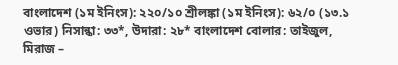বাংলাদেশ (১ম ইনিংস): ২২০/১০ শ্রীলঙ্কা (১ম ইনিংস): ৬২/০ (১৩.১ ওভার) নিসান্কা: ৩৩*, উদারা: ২৮* বাংলাদেশ বোলার: তাইজুল, মিরাজ –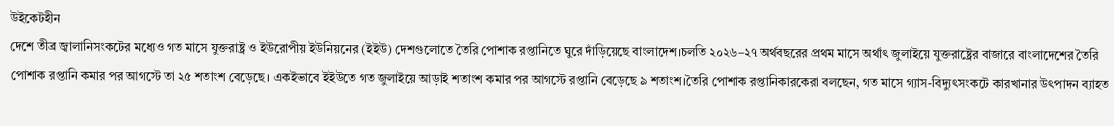উইকেটহীন
দেশে তীব্র জ্বালানিসংকটের মধ্যেও গত মাসে যুক্তরাষ্ট্র ও ইউরোপীয় ইউনিয়নের (ইইউ) দেশগুলোতে তৈরি পোশাক রপ্তানিতে ঘুরে দাঁড়িয়েছে বাংলাদেশ।চলতি ২০২৬–২৭ অর্থবছরের প্রথম মাসে অর্থাৎ জুলাইয়ে যুক্তরাষ্ট্রের বাজারে বাংলাদেশের তৈরি পোশাক রপ্তানি কমার পর আগস্টে তা ২৫ শতাংশ বেড়েছে। একইভাবে ইইউতে গত জুলাইয়ে আড়াই শতাংশ কমার পর আগস্টে রপ্তানি বেড়েছে ৯ শতাংশ।তৈরি পোশাক রপ্তানিকারকেরা বলছেন, গত মাসে গ্যাস-বিদ্যুৎসংকটে কারখানার উৎপাদন ব্যাহত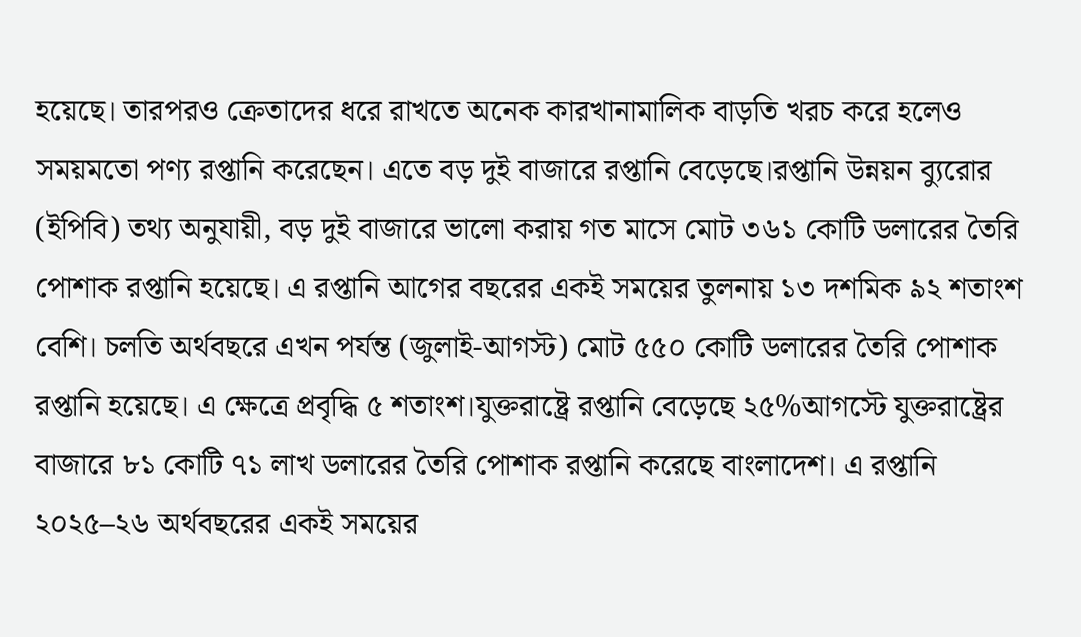হয়েছে। তারপরও ক্রেতাদের ধরে রাখতে অনেক কারখানামালিক বাড়তি খরচ করে হলেও সময়মতো পণ্য রপ্তানি করেছেন। এতে বড় দুই বাজারে রপ্তানি বেড়েছে।রপ্তানি উন্নয়ন ব্যুরোর (ইপিবি) তথ্য অনুযায়ী, বড় দুই বাজারে ভালো করায় গত মাসে মোট ৩৬১ কোটি ডলারের তৈরি পোশাক রপ্তানি হয়েছে। এ রপ্তানি আগের বছরের একই সময়ের তুলনায় ১৩ দশমিক ৯২ শতাংশ বেশি। চলতি অর্থবছরে এখন পর্যন্ত (জুলাই-আগস্ট) মোট ৫৫০ কোটি ডলারের তৈরি পোশাক রপ্তানি হয়েছে। এ ক্ষেত্রে প্রবৃদ্ধি ৫ শতাংশ।যুক্তরাষ্ট্রে রপ্তানি বেড়েছে ২৫%আগস্টে যুক্তরাষ্ট্রের বাজারে ৮১ কোটি ৭১ লাখ ডলারের তৈরি পোশাক রপ্তানি করেছে বাংলাদেশ। এ রপ্তানি ২০২৫–২৬ অর্থবছরের একই সময়ের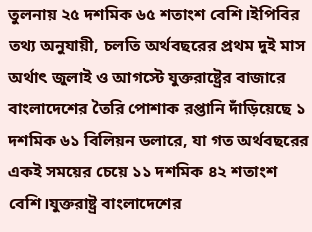তুলনায় ২৫ দশমিক ৬৫ শতাংশ বেশি।ইপিবির তথ্য অনুযায়ী, চলতি অর্থবছরের প্রথম দুই মাস অর্থাৎ জুলাই ও আগস্টে যুক্তরাষ্ট্রের বাজারে বাংলাদেশের তৈরি পোশাক রপ্তানি দাঁড়িয়েছে ১ দশমিক ৬১ বিলিয়ন ডলারে, যা গত অর্থবছরের একই সময়ের চেয়ে ১১ দশমিক ৪২ শতাংশ বেশি।যুক্তরাষ্ট্র বাংলাদেশের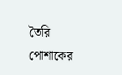তৈরি পোশাকের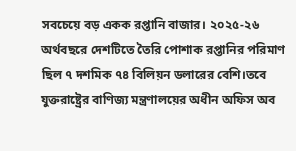সবচেয়ে বড় একক রপ্তানি বাজার। ২০২৫-২৬ অর্থবছরে দেশটিতে তৈরি পোশাক রপ্তানির পরিমাণ ছিল ৭ দশমিক ৭৪ বিলিয়ন ডলারের বেশি।তবে যুক্তরাষ্ট্রের বাণিজ্য মন্ত্রণালয়ের অধীন অফিস অব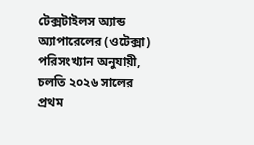টেক্সটাইলস অ্যান্ড অ্যাপারেলের (ওটেক্সা) পরিসংখ্যান অনুযায়ী, চলতি ২০২৬ সালের প্রথম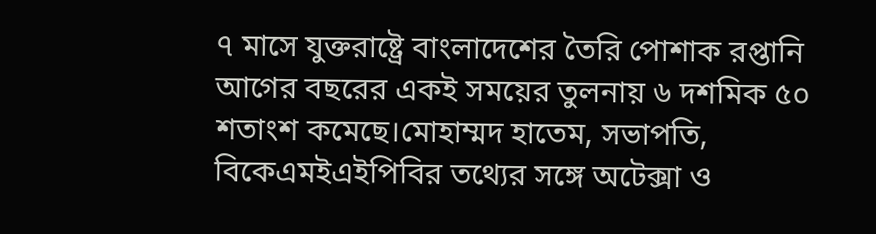৭ মাসে যুক্তরাষ্ট্রে বাংলাদেশের তৈরি পোশাক রপ্তানি আগের বছরের একই সময়ের তুলনায় ৬ দশমিক ৫০ শতাংশ কমেছে।মোহাম্মদ হাতেম, সভাপতি, বিকেএমইএইপিবির তথ্যের সঙ্গে অটেক্সা ও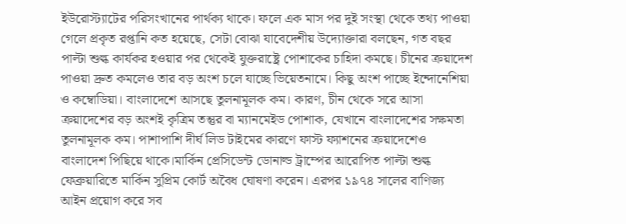ইউরোস্ট্যাটের পরিসংখানের পার্থক্য থাকে। ফলে এক মাস পর দুই সংস্থা থেকে তথ্য পাওয়া গেলে প্রকৃত রপ্তানি কত হয়েছে, সেটা বোঝা যাবেদেশীয় উদ্যোক্তারা বলছেন, গত বছর পাল্টা শুল্ক কার্যকর হওয়ার পর থেকেই যুক্তরাষ্ট্রে পোশাকের চাহিদা কমছে। চীনের ক্রয়াদেশ পাওয়া দ্রুত কমলেও তার বড় অংশ চলে যাচ্ছে ভিয়েতনামে। কিছু অংশ পাচ্ছে ইন্দোনেশিয়া ও কম্বোডিয়া। বাংলাদেশে আসছে তুলনামূলক কম। কারণ, চীন থেকে সরে আসা ক্রয়াদেশের বড় অংশই কৃত্রিম তন্তুর বা ম্যানমেইড পোশাক, যেখানে বাংলাদেশের সক্ষমতা তুলনামূলক কম। পাশাপাশি দীর্ঘ লিড টাইমের কারণে ফাস্ট ফ্যাশনের ক্রয়াদেশেও বাংলাদেশ পিছিয়ে থাকে।মার্কিন প্রেসিডেন্ট ডোনাল্ড ট্রাম্পের আরোপিত পাল্টা শুল্ক ফেব্রুয়ারিতে মার্কিন সুপ্রিম কোর্ট অবৈধ ঘোষণা করেন। এরপর ১৯৭৪ সালের বাণিজ্য আইন প্রয়োগ করে সব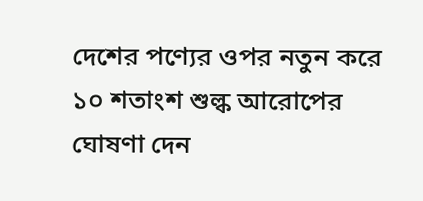দেশের পণ্যের ওপর নতুন করে ১০ শতাংশ শুল্ক আরোপের ঘোষণা দেন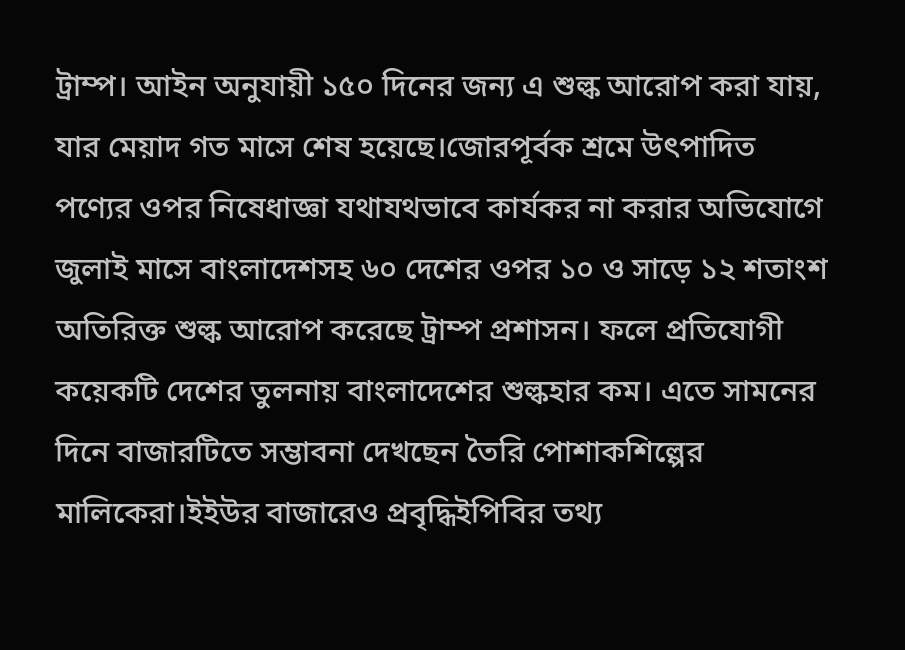ট্রাম্প। আইন অনুযায়ী ১৫০ দিনের জন্য এ শুল্ক আরোপ করা যায়, যার মেয়াদ গত মাসে শেষ হয়েছে।জোরপূর্বক শ্রমে উৎপাদিত পণ্যের ওপর নিষেধাজ্ঞা যথাযথভাবে কার্যকর না করার অভিযোগে জুলাই মাসে বাংলাদেশসহ ৬০ দেশের ওপর ১০ ও সাড়ে ১২ শতাংশ অতিরিক্ত শুল্ক আরোপ করেছে ট্রাম্প প্রশাসন। ফলে প্রতিযোগী কয়েকটি দেশের তুলনায় বাংলাদেশের শুল্কহার কম। এতে সামনের দিনে বাজারটিতে সম্ভাবনা দেখছেন তৈরি পোশাকশিল্পের মালিকেরা।ইইউর বাজারেও প্রবৃদ্ধিইপিবির তথ্য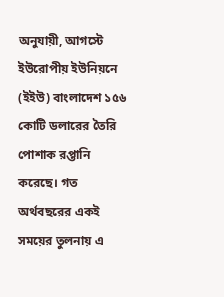অনুযায়ী, আগস্টে ইউরোপীয় ইউনিয়নে (ইইউ) বাংলাদেশ ১৫৬ কোটি ডলারের তৈরি পোশাক রপ্তানি করেছে। গত অর্থবছরের একই সময়ের তুলনায় এ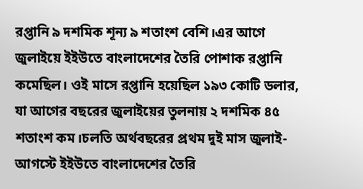রপ্তানি ৯ দশমিক শূন্য ৯ শতাংশ বেশি।এর আগে জুলাইয়ে ইইউতে বাংলাদেশের তৈরি পোশাক রপ্তানি কমেছিল। ওই মাসে রপ্তানি হয়েছিল ১৯৩ কোটি ডলার, যা আগের বছরের জুলাইয়ের তুলনায় ২ দশমিক ৪৫ শতাংশ কম।চলতি অর্থবছরের প্রথম দুই মাস জুলাই-আগস্টে ইইউতে বাংলাদেশের তৈরি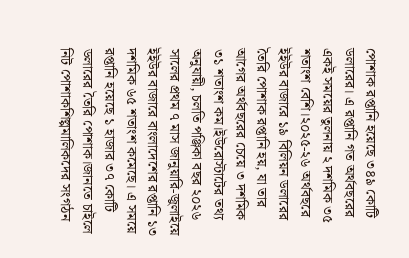পোশাক রপ্তানি হয়েছে ৩৪৯ কোটি ডলারের। এ রপ্তানি গত অর্থবছরের একই সময়ের তুলনায় ২ দশমিক ৩৫ শতাংশ বেশি।২০২৫-২৬ অর্থবছরে ইইউর বাজারে ১৯ বিলিয়ন ডলারের তৈরি পোশাক রপ্তানি হয়, যা তার আগের অর্থবছরের চেয়ে ৩ দশমিক ৩১ শতাংশ কম।ইউরোস্টাটের তথ্য অনুযায়ী, চলতি পঞ্জিকা বছর ২০২৬ সালের প্রথম ৭ মাস জানুয়ারি-জুলাইয়ে ইইউর বাজারে বাংলাদেশের রপ্তানি ১৩ দশমিক ৬৫ শতাংশ কমেছে। এ সময়ে রপ্তানি হয়েছে ১ হাজার ৩৭ কোটি ডলারের তৈরি পোশাক।জানতে চাইলে নিট পোশাকশিল্পমালিকদের সংগঠন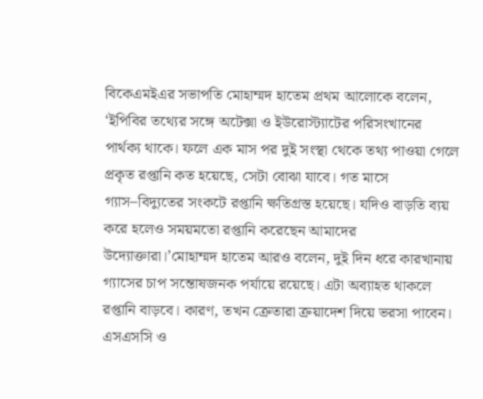বিকেএমইএর সভাপতি মোহাম্মদ হাতেম প্রথম আলোকে বলেন, ‘ইপিবির তথ্যের সঙ্গে অটেক্সা ও ইউরোস্ট্যাটের পরিসংখানের পার্থক্য থাকে। ফলে এক মাস পর দুই সংস্থা থেকে তথ্য পাওয়া গেলে প্রকৃত রপ্তানি কত হয়েছে, সেটা বোঝা যাবে। গত মাসে গ্যাস–বিদ্যুতের সংকটে রপ্তানি ক্ষতিগ্রস্ত হয়েছে। যদিও বাড়তি ব্যয় করে হলেও সময়মতো রপ্তানি করেছেন আমাদের উদ্যোক্তারা।’মোহাম্মদ হাতেম আরও বলেন, দুই দিন ধরে কারখানায় গ্যাসের চাপ সন্তোষজনক পর্যায়ে রয়েছে। এটা অব্যাহত থাকলে রপ্তানি বাড়বে। কারণ, তখন ক্রেতারা ক্রয়াদেশ দিয়ে ভরসা পাবেন।
এসএসসি ও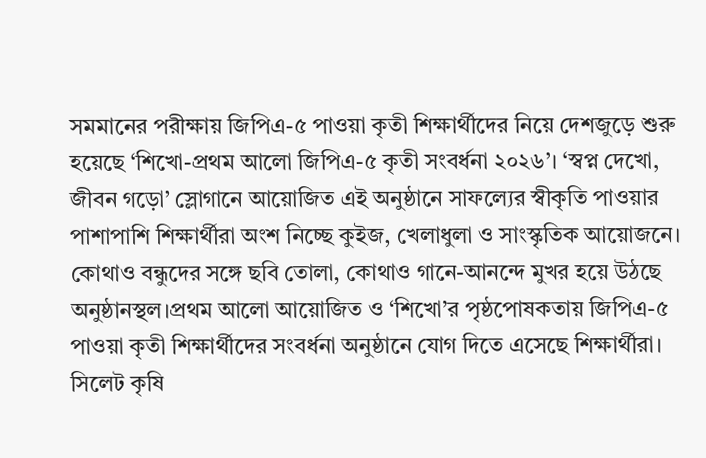সমমানের পরীক্ষায় জিপিএ-৫ পাওয়া কৃতী শিক্ষার্থীদের নিয়ে দেশজুড়ে শুরু হয়েছে ‘শিখো-প্রথম আলো জিপিএ-৫ কৃতী সংবর্ধনা ২০২৬’। ‘স্বপ্ন দেখো, জীবন গড়ো’ স্লোগানে আয়োজিত এই অনুষ্ঠানে সাফল্যের স্বীকৃতি পাওয়ার পাশাপাশি শিক্ষার্থীরা অংশ নিচ্ছে কুইজ, খেলাধুলা ও সাংস্কৃতিক আয়োজনে। কোথাও বন্ধুদের সঙ্গে ছবি তোলা, কোথাও গানে-আনন্দে মুখর হয়ে উঠছে অনুষ্ঠানস্থল।প্রথম আলো আয়োজিত ও ‘শিখো’র পৃষ্ঠপোষকতায় জিপিএ-৫ পাওয়া কৃতী শিক্ষার্থীদের সংবর্ধনা অনুষ্ঠানে যোগ দিতে এসেছে শিক্ষার্থীরা। সিলেট কৃষি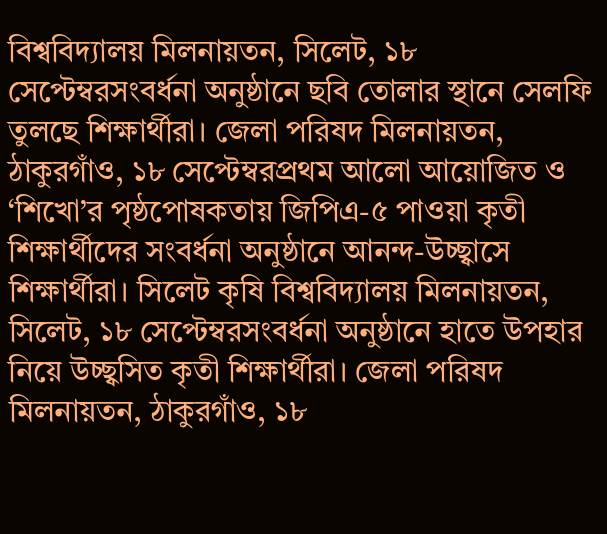বিশ্ববিদ্যালয় মিলনায়তন, সিলেট, ১৮ সেপ্টেম্বরসংবর্ধনা অনুষ্ঠানে ছবি তোলার স্থানে সেলফি তুলছে শিক্ষার্থীরা। জেলা পরিষদ মিলনায়তন, ঠাকুরগাঁও, ১৮ সেপ্টেম্বরপ্রথম আলো আয়োজিত ও ‘শিখো’র পৃষ্ঠপোষকতায় জিপিএ-৫ পাওয়া কৃতী শিক্ষার্থীদের সংবর্ধনা অনুষ্ঠানে আনন্দ-উচ্ছ্বাসে শিক্ষার্থীরা। সিলেট কৃষি বিশ্ববিদ্যালয় মিলনায়তন, সিলেট, ১৮ সেপ্টেম্বরসংবর্ধনা অনুষ্ঠানে হাতে উপহার নিয়ে উচ্ছ্বসিত কৃতী শিক্ষার্থীরা। জেলা পরিষদ মিলনায়তন, ঠাকুরগাঁও, ১৮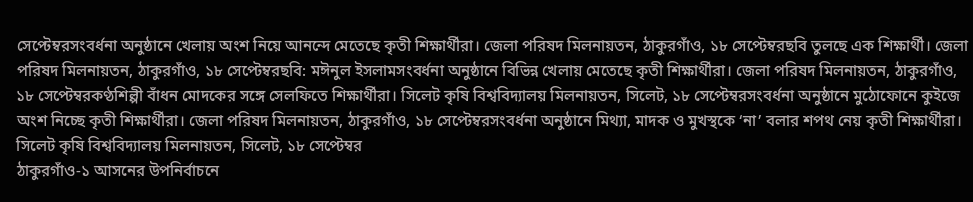সেপ্টেম্বরসংবর্ধনা অনুষ্ঠানে খেলায় অংশ নিয়ে আনন্দে মেতেছে কৃতী শিক্ষার্থীরা। জেলা পরিষদ মিলনায়তন, ঠাকুরগাঁও, ১৮ সেপ্টেম্বরছবি তুলছে এক শিক্ষার্থী। জেলা পরিষদ মিলনায়তন, ঠাকুরগাঁও, ১৮ সেপ্টেম্বরছবি: মঈনুল ইসলামসংবর্ধনা অনুষ্ঠানে বিভিন্ন খেলায় মেতেছে কৃতী শিক্ষার্থীরা। জেলা পরিষদ মিলনায়তন, ঠাকুরগাঁও, ১৮ সেপ্টেম্বরকণ্ঠশিল্পী বাঁধন মোদকের সঙ্গে সেলফিতে শিক্ষার্থীরা। সিলেট কৃষি বিশ্ববিদ্যালয় মিলনায়তন, সিলেট, ১৮ সেপ্টেম্বরসংবর্ধনা অনুষ্ঠানে মুঠোফোনে কুইজে অংশ নিচ্ছে কৃতী শিক্ষার্থীরা। জেলা পরিষদ মিলনায়তন, ঠাকুরগাঁও, ১৮ সেপ্টেম্বরসংবর্ধনা অনুষ্ঠানে মিথ্যা, মাদক ও মুখস্থকে ‘না’ বলার শপথ নেয় কৃতী শিক্ষার্থীরা। সিলেট কৃষি বিশ্ববিদ্যালয় মিলনায়তন, সিলেট, ১৮ সেপ্টেম্বর
ঠাকুরগাঁও-১ আসনের উপনির্বাচনে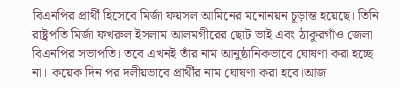বিএনপির প্রার্থী হিসেবে মির্জা ফয়সল আমিনের মনোনয়ন চূড়ান্ত হয়েছে। তিনি রাষ্ট্রপতি মির্জা ফখরুল ইসলাম আলমগীরের ছোট ভাই এবং ঠাকুরগাঁও জেলা বিএনপির সভাপতি। তবে এখনই তাঁর নাম আনুষ্ঠানিকভাবে ঘোষণা করা হচ্ছে না। কয়েক দিন পর দলীয়ভাবে প্রার্থীর নাম ঘোষণা করা হবে।আজ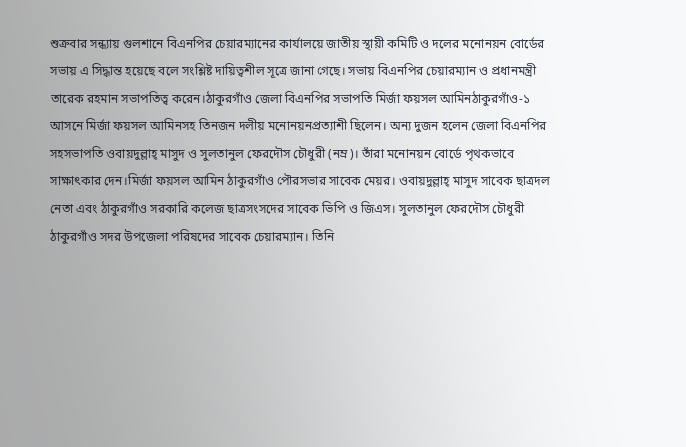শুক্রবার সন্ধ্যায় গুলশানে বিএনপির চেয়ারম্যানের কার্যালয়ে জাতীয় স্থায়ী কমিটি ও দলের মনোনয়ন বোর্ডের সভায় এ সিদ্ধান্ত হয়েছে বলে সংশ্লিষ্ট দায়িত্বশীল সূত্রে জানা গেছে। সভায় বিএনপির চেয়ারম্যান ও প্রধানমন্ত্রী তারেক রহমান সভাপতিত্ব করেন।ঠাকুরগাঁও জেলা বিএনপির সভাপতি মির্জা ফয়সল আমিনঠাকুরগাঁও-১ আসনে মির্জা ফয়সল আমিনসহ তিনজন দলীয় মনোনয়নপ্রত্যাশী ছিলেন। অন্য দুজন হলেন জেলা বিএনপির সহসভাপতি ওবায়দুল্লাহ্ মাসুদ ও সুলতানুল ফেরদৌস চৌধুরী (নম্র)। তাঁরা মনোনয়ন বোর্ডে পৃথকভাবে সাক্ষাৎকার দেন।মির্জা ফয়সল আমিন ঠাকুরগাঁও পৌরসভার সাবেক মেয়র। ওবায়দুল্লাহ্ মাসুদ সাবেক ছাত্রদল নেতা এবং ঠাকুরগাঁও সরকারি কলেজ ছাত্রসংসদের সাবেক ভিপি ও জিএস। সুলতানুল ফেরদৌস চৌধুরী ঠাকুরগাঁও সদর উপজেলা পরিষদের সাবেক চেয়ারম্যান। তিনি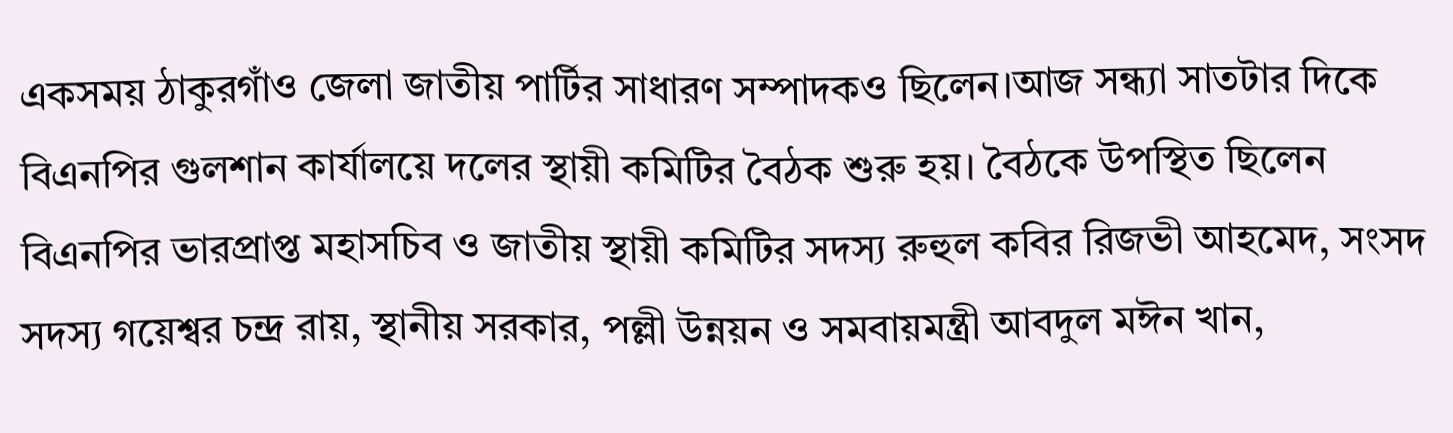একসময় ঠাকুরগাঁও জেলা জাতীয় পার্টির সাধারণ সম্পাদকও ছিলেন।আজ সন্ধ্যা সাতটার দিকে বিএনপির গুলশান কার্যালয়ে দলের স্থায়ী কমিটির বৈঠক শুরু হয়। বৈঠকে উপস্থিত ছিলেন বিএনপির ভারপ্রাপ্ত মহাসচিব ও জাতীয় স্থায়ী কমিটির সদস্য রুহুল কবির রিজভী আহমেদ, সংসদ সদস্য গয়েশ্বর চন্দ্র রায়, স্থানীয় সরকার, পল্লী উন্নয়ন ও সমবায়মন্ত্রী আবদুল মঈন খান,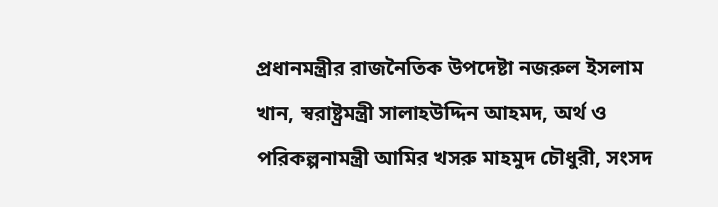প্রধানমন্ত্রীর রাজনৈতিক উপদেষ্টা নজরুল ইসলাম খান, স্বরাষ্ট্রমন্ত্রী সালাহউদ্দিন আহমদ, অর্থ ও পরিকল্পনামন্ত্রী আমির খসরু মাহমুদ চৌধুরী, সংসদ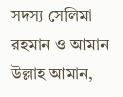সদস্য সেলিমা রহমান ও আমান উল্লাহ আমান,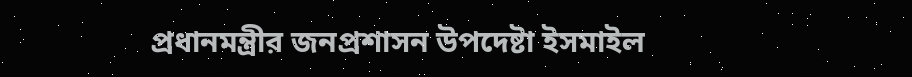প্রধানমন্ত্রীর জনপ্রশাসন উপদেষ্টা ইসমাইল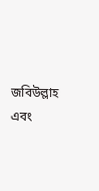জবিউল্লাহ এবং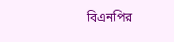বিএনপির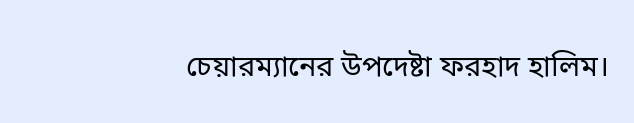চেয়ারম্যানের উপদেষ্টা ফরহাদ হালিম।